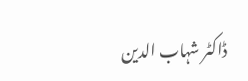ڈاکٹر شہاب الدین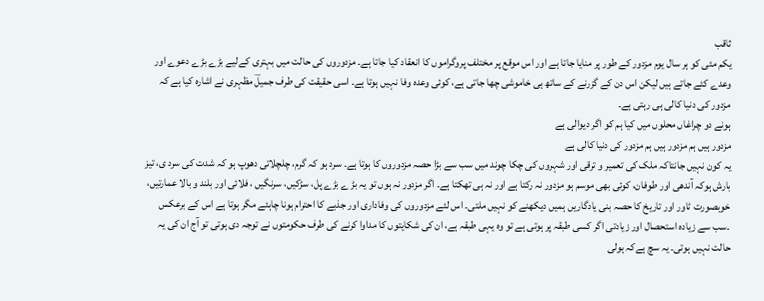ثاقب
یکم مئی کو ہر سال یوم مزدور کے طور پر منایا جاتا ہے اور اس موقع پر مختلف پروگراموں کا انعقاد کیا جاتا ہے۔ مزدوروں کی حالت میں بہتری کےلیے بڑے بڑے دعوے اور وعدے کئے جاتے ہیں لیکن اس دن کے گزرنے کے ساتھ ہی خاموشی چھا جاتی ہے، کوئی وعدہ وفا نہیں ہوتا ہے۔ اسی حقیقت کی طرف جمیلؔ مظہری نے اشارہ کیا ہے کہ مزدور کی دنیا کالی ہی رہتی ہے۔
ہونے دو چراغاں محلوں میں کیا ہم کو اگر دیوالی ہے
مزدور ہیں ہم مزدور ہیں ہم مزدور کی دنیا کالی ہے
یہ کون نہیں جانتاکہ ملک کی تعمیر و ترقی اور شہروں کی چکا چوند میں سب سے بڑا حصہ مزدوروں کا ہوتا ہے۔ سرد ہو کہ گرم، چلچلاتی دھوپ ہو کہ شدت کی سرد ی، تیز بارش ہوکہ آندھی اور طوفان، کوئی بھی موسم ہو مزدور نہ رکتا ہے اور نہ ہی تھکتا ہے۔ اگر مزدور نہ ہوں تو یہ بڑ ے بڑے پل، سڑکیں، سرنگیں ، فلائی اور بلند و بالا عمارتیں، خوبصورت ٹاور اور تاریخ کا حصہ بنی یادگاریں ہمیں دیکھنے کو نہیں ملتی۔ اس لئے مزدوروں کی وفاداری اور جذبے کا احترام ہونا چاہئے مگر ہوتا ہے اس کے برعکس ۔سب سے زیادہ استحصال اور زیادتی اگر کسی طبقہ پر ہوتی ہے تو وہ یہی طبقہ ہے، ان کی شکایتوں کا مداوا کرنے کی طرف حکومتوں نے توجہ دی ہوتی تو آج ان کی یہ حالت نہیں ہوتی۔ یہ سچ ہےکہ ہولی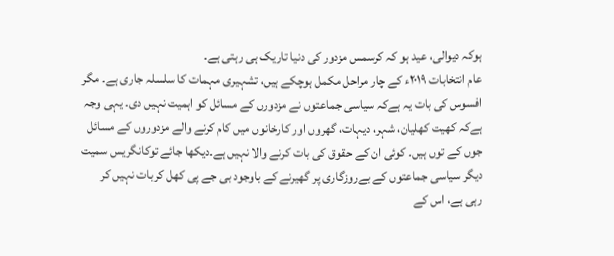ہوکہ دیوالی، عید ہو کہ کرسمس مزدور کی دنیا تاریک ہی رہتی ہے۔
عام انتخابات ۲۰۱۹ء کے چار مراحل مکمل ہوچکے ہیں، تشہیری مہمات کا سلسلہ جاری ہے۔ مگر افسوس کی بات یہ ہےکہ سیاسی جماعتوں نے مزدورں کے مسائل کو اہمیت نہیں دی۔ یہی وجہ ہےکہ کھیت کھلیان، شہر، دیہات، گھروں اور کارخانوں میں کام کرنے والے مزدوروں کے مسائل جوں کے توں ہیں۔ کوئی ان کے حقوق کی بات کرنے والا نہیں ہے۔دیکھا جائے توکانگریس سمیت دیگر سیاسی جماعتوں کے بےروزگاری پر گھیرنے کے باوجود بی جے پی کھل کربات نہیں کر رہی ہے، اس کے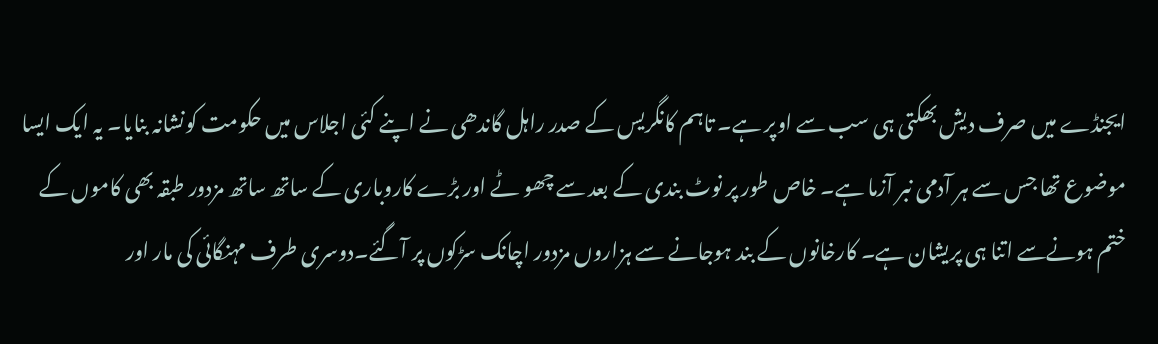ایجنڈے میں صرف دیش بھکتی ہی سب سے اوپر ہے۔ تاہم کانگریس کے صدر راہل گاندھی نے اپنے کئی اجلاس میں حکومت کونشانہ بنایا۔ یہ ایک ایسا موضوع تھا جس سے ہر آدمی نبر آزما ہے۔ خاص طور پر نوٹ بندی کے بعد سے چھو ٹے اور بڑے کاروباری کے ساتھ ساتھ مزدور طبقہ بھی کاموں کے ختم ہونےسے اتنا ہی پریشان ہے۔ کارخانوں کے بند ہوجانے سے ہزاروں مزدور اچانک سڑکوں پر آگئے۔دوسری طرف مہنگائی کی مار اور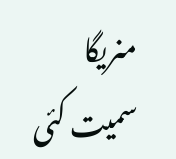منریگا سمیت کئی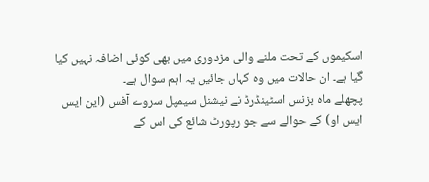اسکیموں کے تحت ملنے والی مزدوری میں بھی کوئی اضافہ نہیں کیا گیا ہے۔ ان حالات میں وہ کہاں جائیں یہ اہم سوال ہے۔
پچھلے ماہ بزنس اسٹینڈرڈ نے نیشنل سیمپل سروے آفس (این ایس ایس او) کے حوالے سے جو رپورٹ شائع کی اس کے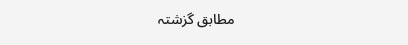مطابق گزشتہ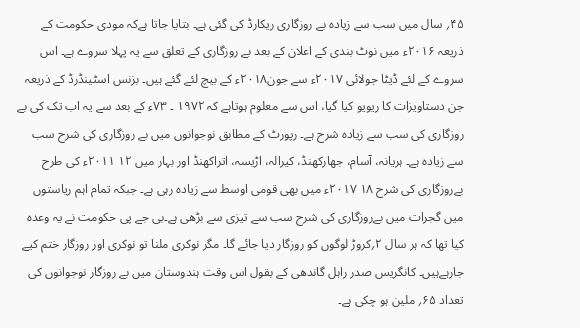۴۵؍ سال میں سب سے زیادہ بے روزگاری ریکارڈ کی گئی ہے۔ بتایا جاتا ہےکہ مودی حکومت کے ذریعہ ۲۰۱۶ء میں نوٹ بندی کے اعلان کے بعد بے روزگاری کے تعلق سے یہ پہلا سروے ہے۔ اس سروے کے لئے ڈیٹا جولائی ۲۰۱۷ء سے جون۲۰۱۸ء کے بیچ لئے گئے ہیں۔ بزنس اسٹینڈرڈ کے ذریعہ جن دستاویزات کا ریویو کیا گیا، اس سے معلوم ہوتاہے کہ ۱۹۷۲ ۔ ۷۳ء کے بعد سے یہ اب تک کی بے روزگاری کی سب سے زیادہ شرح ہے۔ رپورٹ کے مطابق نوجوانوں میں بے روزگاری کی شرح سب سے زیادہ ہے۔ ہریانہ، آسام، جھارکھنڈ، کیرالہ، اڑیسہ، اتراکھنڈ اور بہار میں ۱۲ ۲۰۱۱ء کی طرح بےروزگاری کی شرح ۱۸ ۲۰۱۷ء میں بھی قومی اوسط سے زیادہ رہی ہے۔ جبکہ تمام اہم ریاستوں میں گجرات میں بےروزگاری کی شرح سب سے تیزی سے بڑھی ہے۔بی جے پی حکومت نے یہ وعدہ کیا تھا کہ ہر سال ۲؍کروڑ لوگوں کو روزگار دیا جائے گا۔ مگر نوکری ملنا تو نوکری اور روزگار ختم کیے جارہےہیں۔ کانگریس صدر راہل گاندھی کے بقول اس وقت ہندوستان میں بے روزگار نوجوانوں کی تعداد ۶۵؍ ملین ہو چکی ہے۔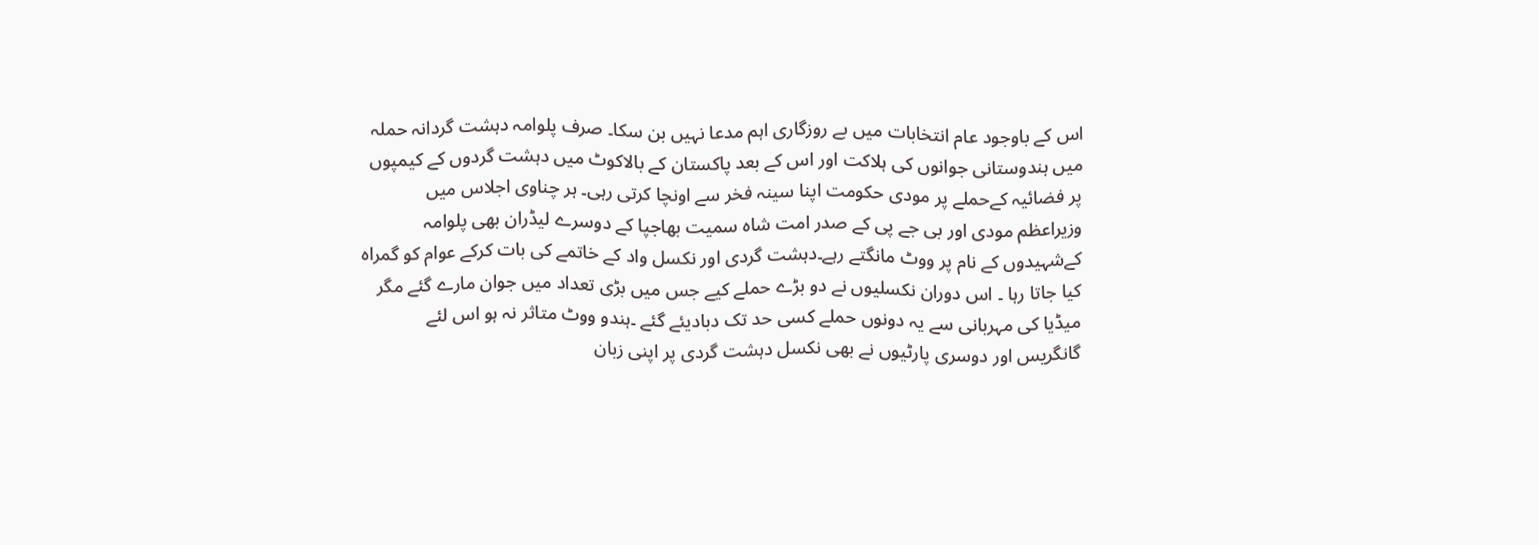اس کے باوجود عام انتخابات میں بے روزگاری اہم مدعا نہیں بن سکا۔ صرف پلوامہ دہشت گردانہ حملہ میں ہندوستانی جوانوں کی ہلاکت اور اس کے بعد پاکستان کے بالاکوٹ میں دہشت گردوں کے کیمپوں پر فضائیہ کےحملے پر مودی حکومت اپنا سینہ فخر سے اونچا کرتی رہی۔ ہر چناوی اجلاس میں وزیراعظم مودی اور بی جے پی کے صدر امت شاہ سمیت بھاجپا کے دوسرے لیڈران بھی پلوامہ کےشہیدوں کے نام پر ووٹ مانگتے رہے۔دہشت گردی اور نکسل واد کے خاتمے کی بات کرکے عوام کو گمراہ کیا جاتا رہا ۔ اس دوران نکسلیوں نے دو بڑے حملے کیے جس میں بڑی تعداد میں جوان مارے گئے مگر میڈیا کی مہربانی سے یہ دونوں حملے کسی حد تک دبادیئے گئے ۔ہندو ووٹ متاثر نہ ہو اس لئے گانگریس اور دوسری پارٹیوں نے بھی نکسل دہشت گردی پر اپنی زبان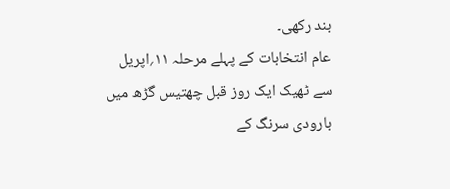بند رکھی۔
عام انتخابات کے پہلے مرحلہ ۱۱؍اپریل سے ٹھیک ایک روز قبل چھتیس گڑھ میں بارودی سرنگ کے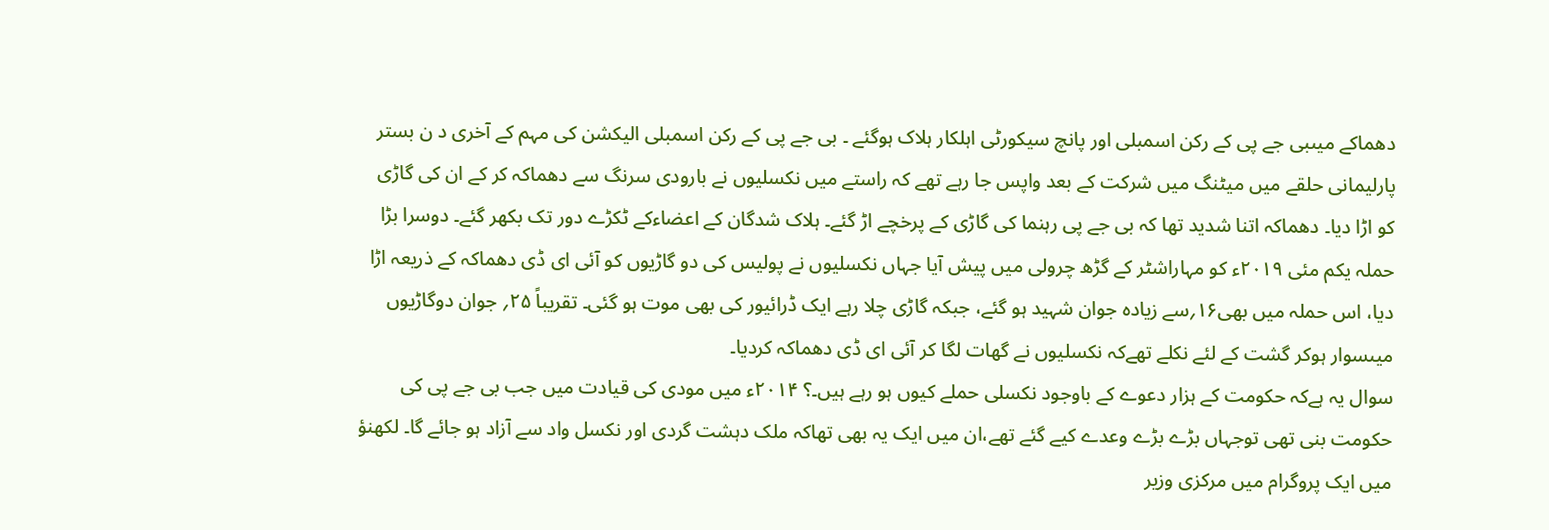دھماکے میںبی جے پی کے رکن اسمبلی اور پانچ سیکورٹی اہلکار ہلاک ہوگئے ۔ بی جے پی کے رکن اسمبلی الیکشن کی مہم کے آخری د ن بستر پارلیمانی حلقے میں میٹنگ میں شرکت کے بعد واپس جا رہے تھے کہ راستے میں نکسلیوں نے بارودی سرنگ سے دھماکہ کر کے ان کی گاڑی کو اڑا دیا۔ دھماکہ اتنا شدید تھا کہ بی جے پی رہنما کی گاڑی کے پرخچے اڑ گئے۔ ہلاک شدگان کے اعضاءکے ٹکڑے دور تک بکھر گئے۔ دوسرا بڑا حملہ یکم مئی ۲۰۱۹ء کو مہاراشٹر کے گڑھ چرولی میں پیش آیا جہاں نکسلیوں نے پولیس کی دو گاڑیوں کو آئی ای ڈی دھماکہ کے ذریعہ اڑا دیا، اس حملہ میں بھی۱۶؍سے زیادہ جوان شہید ہو گئے، جبکہ گاڑی چلا رہے ایک ڈرائیور کی بھی موت ہو گئی۔ تقریباً ۲۵؍ جوان دوگاڑیوں میںسوار ہوکر گشت کے لئے نکلے تھےکہ نکسلیوں نے گھات لگا کر آئی ای ڈی دھماکہ کردیا۔
سوال یہ ہےکہ حکومت کے ہزار دعوے کے باوجود نکسلی حملے کیوں ہو رہے ہیں۔؟ ۲۰۱۴ء میں مودی کی قیادت میں جب بی جے پی کی حکومت بنی تھی توجہاں بڑے بڑے وعدے کیے گئے تھے،ان میں ایک یہ بھی تھاکہ ملک دہشت گردی اور نکسل واد سے آزاد ہو جائے گا۔ لکھنؤ میں ایک پروگرام میں مرکزی وزیر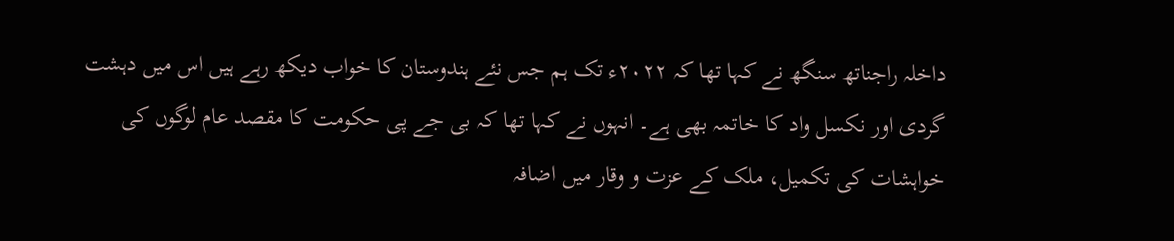داخلہ راجناتھ سنگھ نے کہا تھا کہ ۲۰۲۲ء تک ہم جس نئے ہندوستان کا خواب دیکھ رہے ہیں اس میں دہشت گردی اور نکسل واد کا خاتمہ بھی ہے۔ انہوں نے کہا تھا کہ بی جے پی حکومت کا مقصد عام لوگوں کی خواہشات کی تکمیل، ملک کے عزت و وقار میں اضافہ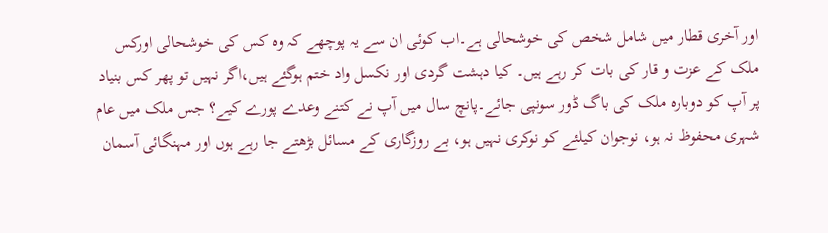اور آخری قطار میں شامل شخص کی خوشحالی ہے۔اب کوئی ان سے یہ پوچھے کہ وہ کس کی خوشحالی اورکس ملک کے عزت و قار کی بات کر رہے ہیں۔ کیا دہشت گردی اور نکسل واد ختم ہوگئے ہیں،اگر نہیں تو پھر کس بنیاد پر آپ کو دوبارہ ملک کی باگ ڈور سونپی جائے۔پانچ سال میں آپ نے کتنے وعدے پورے کیے؟ جس ملک میں عام شہری محفوظ نہ ہو، نوجوان کیلئے کو نوکری نہیں ہو، بے روزگاری کے مسائل بڑھتے جا رہے ہوں اور مہنگائی آسمان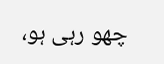چھو رہی ہو،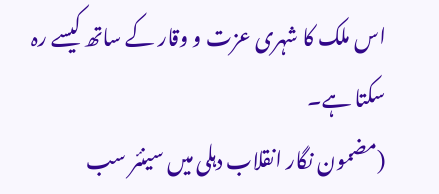اس ملک کا شہری عزت و وقار کے ساتھ کیسے رہ سکتا ہے۔
(مضمون نگار انقلاب دہلی میں سینئر سب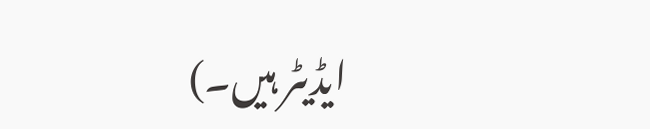ایڈیٹر ہیں۔)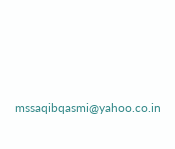mssaqibqasmi@yahoo.co.in